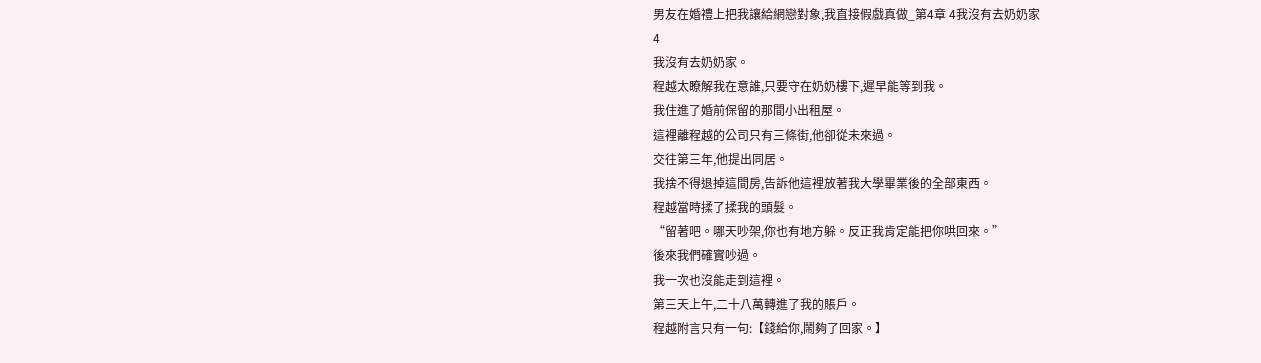男友在婚禮上把我讓給網戀對象,我直接假戲真做_第4章 4我沒有去奶奶家
4
我沒有去奶奶家。
程越太瞭解我在意誰,只要守在奶奶樓下,遲早能等到我。
我住進了婚前保留的那間小出租屋。
這裡離程越的公司只有三條街,他卻從未來過。
交往第三年,他提出同居。
我捨不得退掉這間房,告訴他這裡放著我大學畢業後的全部東西。
程越當時揉了揉我的頭髮。
“留著吧。哪天吵架,你也有地方躲。反正我肯定能把你哄回來。”
後來我們確實吵過。
我一次也沒能走到這裡。
第三天上午,二十八萬轉進了我的賬戶。
程越附言只有一句:【錢給你,鬧夠了回家。】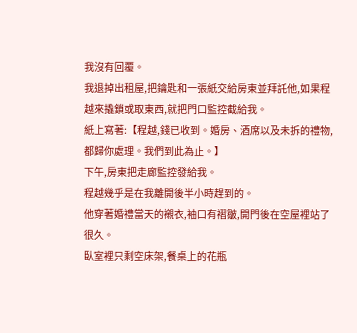我沒有回覆。
我退掉出租屋,把鑰匙和一張紙交給房東並拜託他,如果程越來撬鎖或取東西,就把門口監控截給我。
紙上寫著:【程越,錢已收到。婚房、酒席以及未拆的禮物,都歸你處理。我們到此為止。】
下午,房東把走廊監控發給我。
程越幾乎是在我離開後半小時趕到的。
他穿著婚禮當天的襯衣,袖口有褶皺,開門後在空屋裡站了很久。
臥室裡只剩空床架,餐桌上的花瓶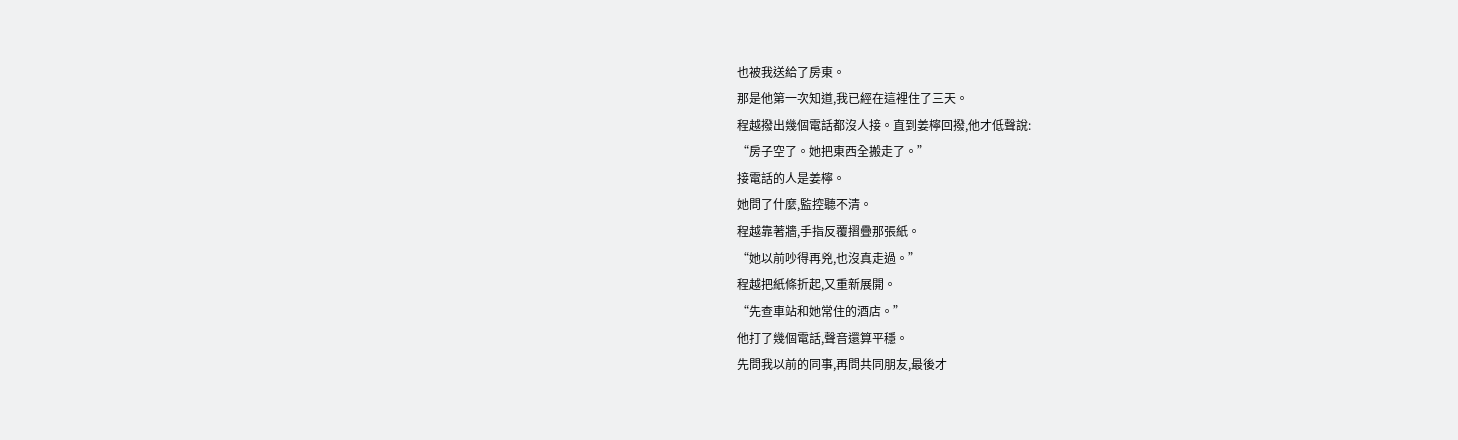也被我送給了房東。
那是他第一次知道,我已經在這裡住了三天。
程越撥出幾個電話都沒人接。直到姜檸回撥,他才低聲說:
“房子空了。她把東西全搬走了。”
接電話的人是姜檸。
她問了什麼,監控聽不清。
程越靠著牆,手指反覆摺疊那張紙。
“她以前吵得再兇,也沒真走過。”
程越把紙條折起,又重新展開。
“先查車站和她常住的酒店。”
他打了幾個電話,聲音還算平穩。
先問我以前的同事,再問共同朋友,最後才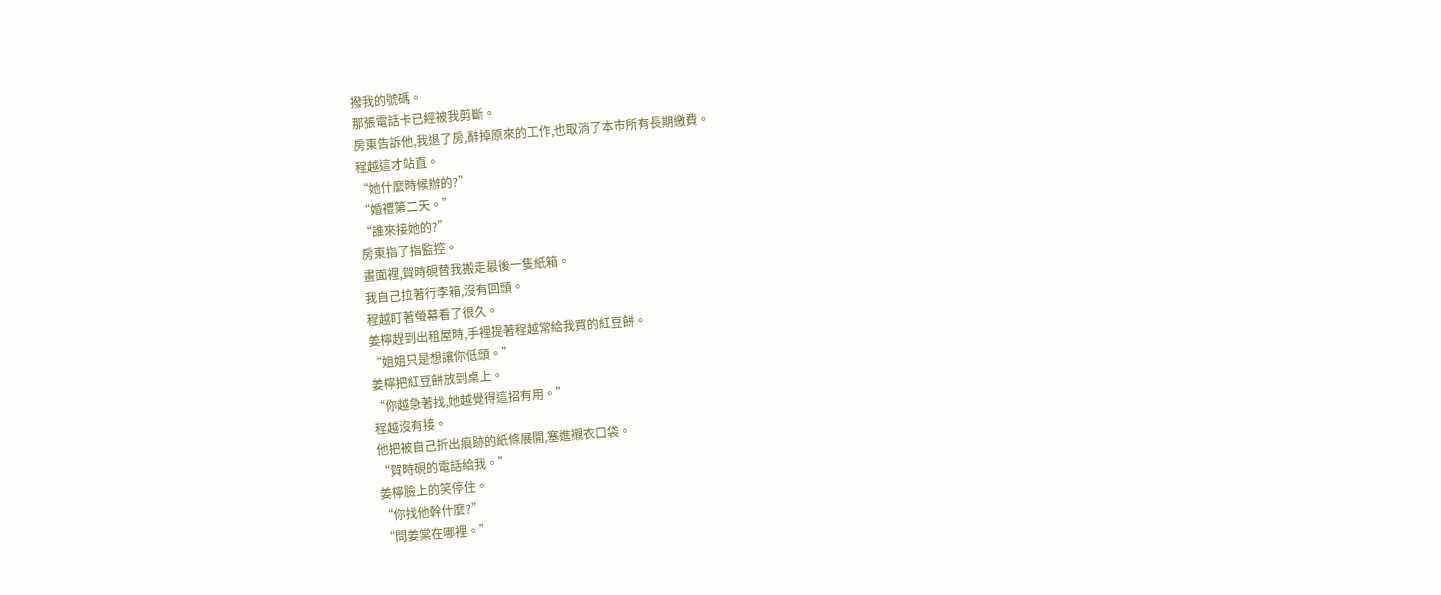撥我的號碼。
那張電話卡已經被我剪斷。
房東告訴他,我退了房,辭掉原來的工作,也取消了本市所有長期繳費。
程越這才站直。
“她什麼時候辦的?”
“婚禮第二天。”
“誰來接她的?”
房東指了指監控。
畫面裡,賀時硯替我搬走最後一隻紙箱。
我自己拉著行李箱,沒有回頭。
程越盯著螢幕看了很久。
姜檸趕到出租屋時,手裡提著程越常給我買的紅豆餅。
“姐姐只是想讓你低頭。”
姜檸把紅豆餅放到桌上。
“你越急著找,她越覺得這招有用。”
程越沒有接。
他把被自己折出痕跡的紙條展開,塞進襯衣口袋。
“賀時硯的電話給我。”
姜檸臉上的笑停住。
“你找他幹什麼?”
“問姜棠在哪裡。”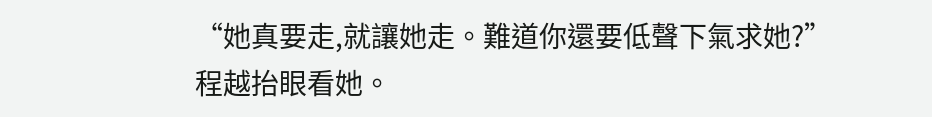“她真要走,就讓她走。難道你還要低聲下氣求她?”
程越抬眼看她。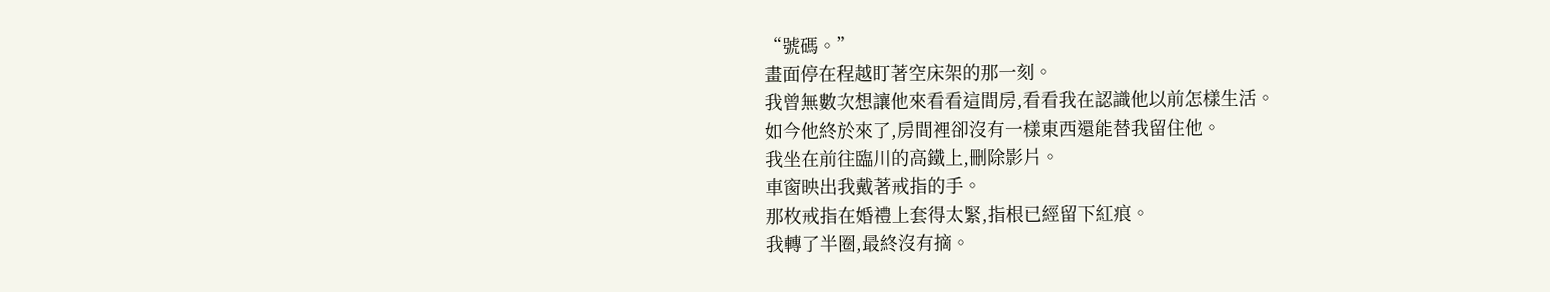“號碼。”
畫面停在程越盯著空床架的那一刻。
我曾無數次想讓他來看看這間房,看看我在認識他以前怎樣生活。
如今他終於來了,房間裡卻沒有一樣東西還能替我留住他。
我坐在前往臨川的高鐵上,刪除影片。
車窗映出我戴著戒指的手。
那枚戒指在婚禮上套得太緊,指根已經留下紅痕。
我轉了半圈,最終沒有摘。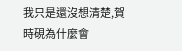我只是還沒想清楚,賀時硯為什麼會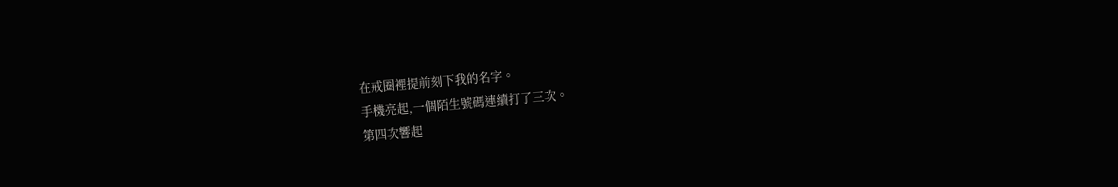在戒圈裡提前刻下我的名字。
手機亮起,一個陌生號碼連續打了三次。
第四次響起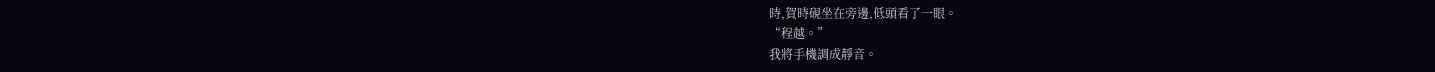時,賀時硯坐在旁邊,低頭看了一眼。
“程越。”
我將手機調成靜音。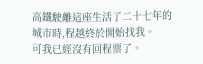高鐵駛離這座生活了二十七年的城市時,程越終於開始找我。
可我已經沒有回程票了。